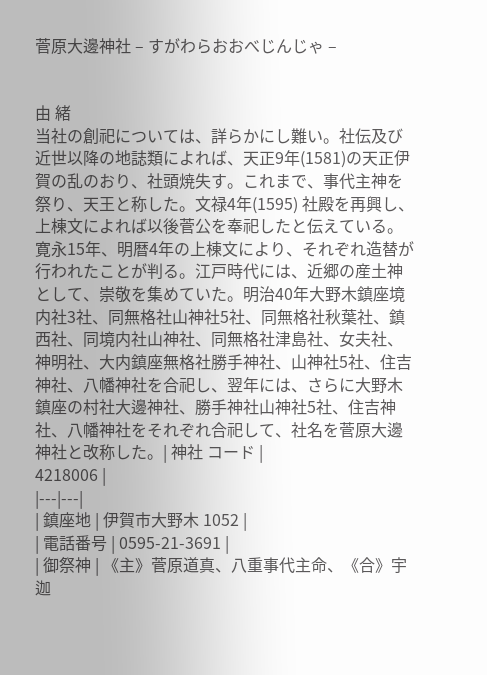菅原大邊神社 – すがわらおおべじんじゃ –


由 緒
当社の創祀については、詳らかにし難い。社伝及び近世以降の地誌類によれば、天正9年(1581)の天正伊賀の乱のおり、社頭焼失す。これまで、事代主神を祭り、天王と称した。文禄4年(1595) 社殿を再興し、上棟文によれば以後菅公を奉祀したと伝えている。寛永15年、明暦4年の上棟文により、それぞれ造替が行われたことが判る。江戸時代には、近郷の産土神として、崇敬を集めていた。明治40年大野木鎮座境内社3社、同無格社山神社5社、同無格社秋葉社、鎮西社、同境内社山神社、同無格社津島社、女夫社、神明社、大内鎮座無格社勝手神社、山神社5社、住吉神社、八幡神社を合祀し、翌年には、さらに大野木鎮座の村社大邊神社、勝手神社山神社5社、住吉神社、八幡神社をそれぞれ合祀して、社名を菅原大邊神社と改称した。| 神社 コード |
4218006 |
|---|---|
| 鎮座地 | 伊賀市大野木 1052 |
| 電話番号 | 0595-21-3691 |
| 御祭神 | 《主》菅原道真、八重事代主命、《合》宇迦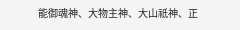能御魂神、大物主神、大山祇神、正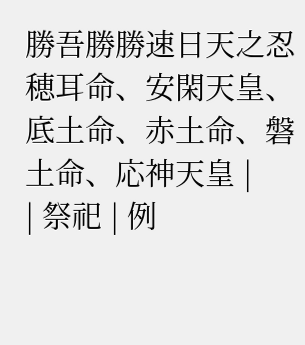勝吾勝勝速日天之忍穂耳命、安閑天皇、底土命、赤土命、磐土命、応神天皇 |
| 祭祀 | 例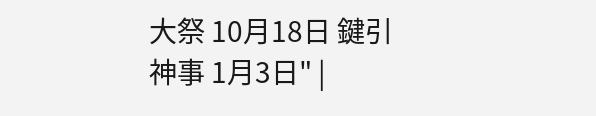大祭 10月18日 鍵引神事 1月3日" |